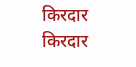किरदार
किरदार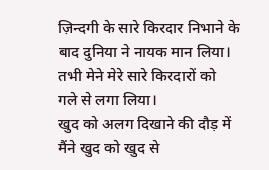ज़िन्दगी के सारे किरदार निभाने के
बाद दुनिया ने नायक मान लिया।
तभी मेने मेरे सारे किरदारों को
गले से लगा लिया।
खुद को अलग दिखाने की दौड़ में
मैंने खुद को खुद से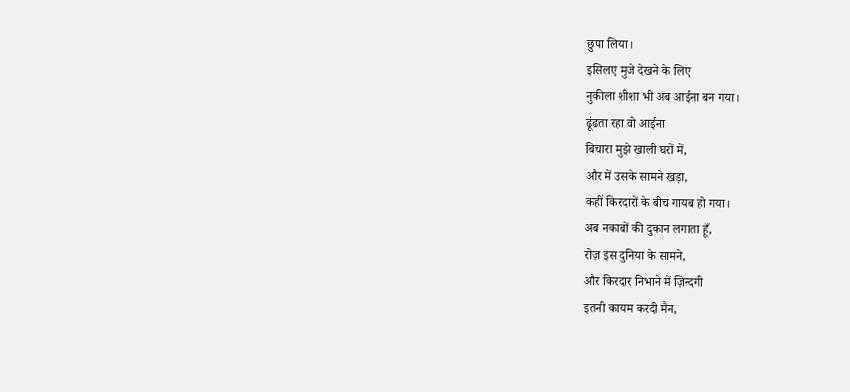छुपा लिया।
इसिलए मुजे देखने के लिए
नुकीला शीशा भी अब आईना बन गया।
ढूंढता रहा वो आईना
बिचारा मुझे खाली घरों में,
और में उसके सामने खड़ा,
कहीं किरदारों के बीच गायब हो गया।
अब नकाबों की दुकान लगाता हूँ,
रोज़ इस दुनिया के सामने,
और किरदार निभाने में ज़िन्दगी
इतनी कायम करदी मैन,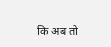कि अब तो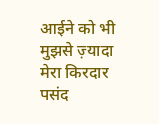आईने को भी मुझसे ज़्यादा
मेरा किरदार पसंद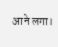आने लगा।